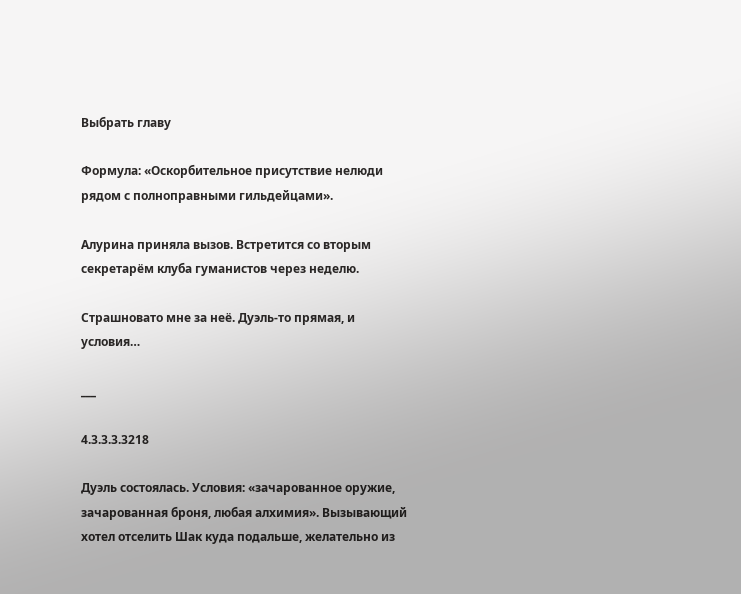Выбрать главу

Формула: «Оскорбительное присутствие нелюди рядом с полноправными гильдейцами».

Алурина приняла вызов. Встретится со вторым секретарём клуба гуманистов через неделю.

Страшновато мне за неё. Дуэль-то прямая, и условия…

___

4.3.3.3.3218

Дуэль состоялась. Условия: «зачарованное оружие, зачарованная броня, любая алхимия». Вызывающий хотел отселить Шак куда подальше, желательно из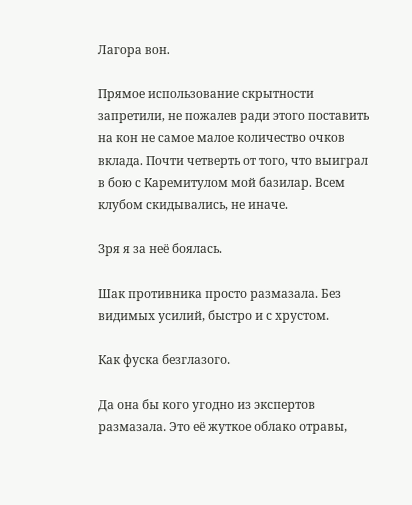Лагора вон.

Прямое использование скрытности запретили, не пожалев ради этого поставить на кон не самое малое количество очков вклада. Почти четверть от того, что выиграл в бою с Каремитулом мой базилар. Всем клубом скидывались, не иначе.

Зря я за неё боялась.

Шак противника просто размазала. Без видимых усилий, быстро и с хрустом.

Как фуска безглазого.

Да она бы кого угодно из экспертов размазала. Это её жуткое облако отравы,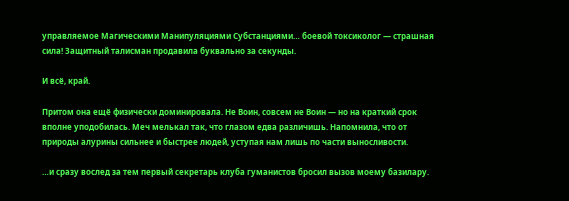управляемое Магическими Манипуляциями Субстанциями… боевой токсиколог — страшная сила! Защитный талисман продавила буквально за секунды.

И всё, край.

Притом она ещё физически доминировала. Не Воин, совсем не Воин — но на краткий срок вполне уподобилась. Меч мелькал так, что глазом едва различишь. Напомнила, что от природы алурины сильнее и быстрее людей, уступая нам лишь по части выносливости.

…и сразу вослед за тем первый секретарь клуба гуманистов бросил вызов моему базилару.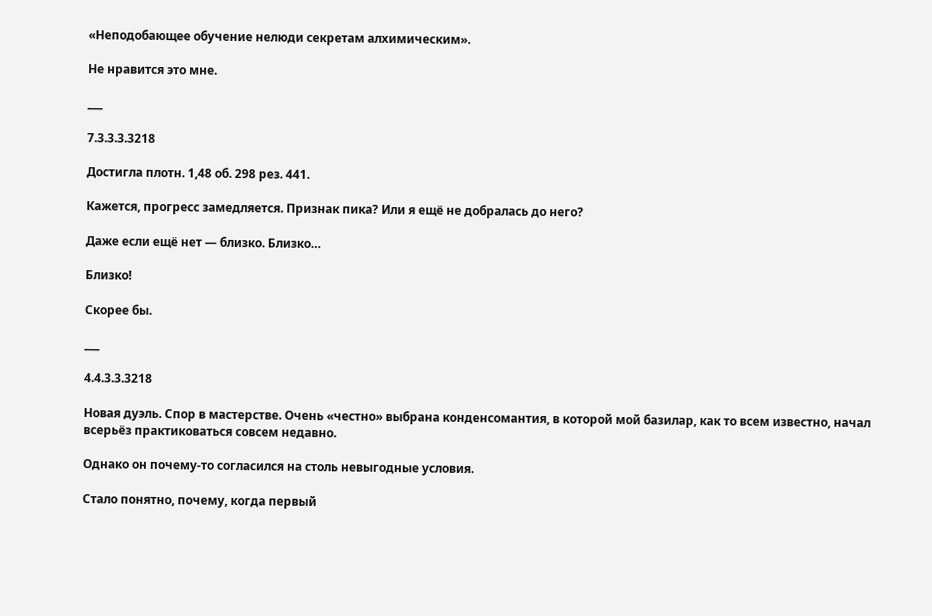«Неподобающее обучение нелюди секретам алхимическим».

Не нравится это мне.

___

7.3.3.3.3218

Достигла плотн. 1,48 об. 298 рез. 441.

Кажется, прогресс замедляется. Признак пика? Или я ещё не добралась до него?

Даже если ещё нет — близко. Близко…

Близко!

Скорее бы.

___

4.4.3.3.3218

Новая дуэль. Спор в мастерстве. Очень «честно» выбрана конденсомантия, в которой мой базилар, как то всем известно, начал всерьёз практиковаться совсем недавно.

Однако он почему-то согласился на столь невыгодные условия.

Стало понятно, почему, когда первый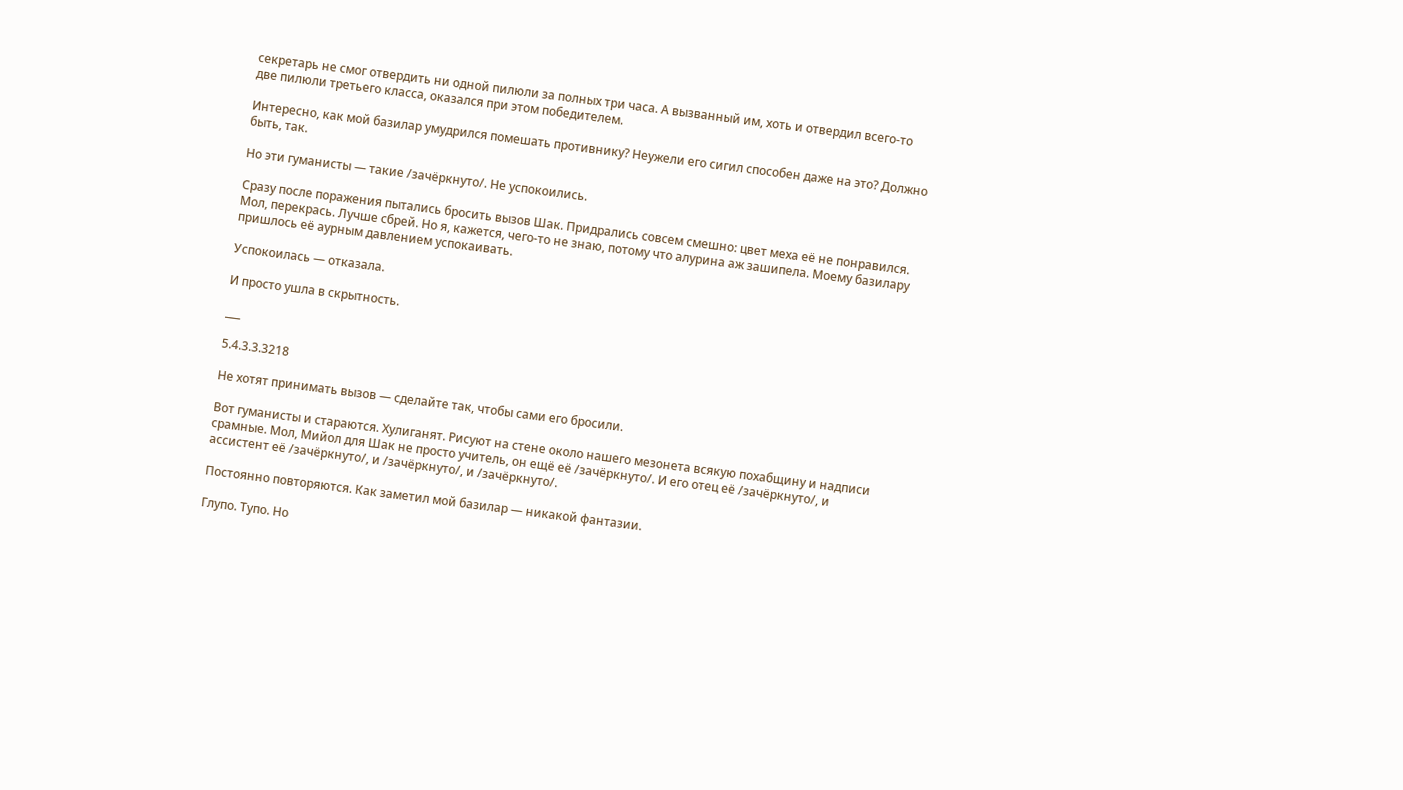секретарь не смог отвердить ни одной пилюли за полных три часа. А вызванный им, хоть и отвердил всего-то две пилюли третьего класса, оказался при этом победителем.

Интересно, как мой базилар умудрился помешать противнику? Неужели его сигил способен даже на это? Должно быть, так.

Но эти гуманисты — такие /зачёркнуто/. Не успокоились.

Сразу после поражения пытались бросить вызов Шак. Придрались совсем смешно: цвет меха её не понравился. Мол, перекрась. Лучше сбрей. Но я, кажется, чего-то не знаю, потому что алурина аж зашипела. Моему базилару пришлось её аурным давлением успокаивать.

Успокоилась — отказала.

И просто ушла в скрытность.

___

5.4.3.3.3218

Не хотят принимать вызов — сделайте так, чтобы сами его бросили.

Вот гуманисты и стараются. Хулиганят. Рисуют на стене около нашего мезонета всякую похабщину и надписи срамные. Мол, Мийол для Шак не просто учитель, он ещё её /зачёркнуто/. И его отец её /зачёркнуто/, и ассистент её /зачёркнуто/, и /зачёркнуто/, и /зачёркнуто/.

Постоянно повторяются. Как заметил мой базилар — никакой фантазии.

Глупо. Тупо. Но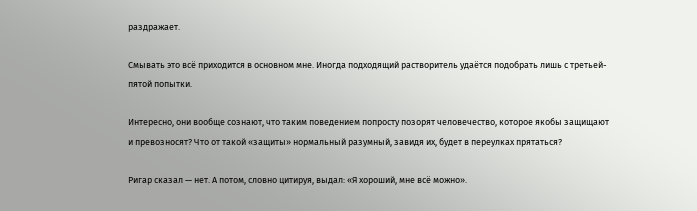раздражает.

Смывать это всё приходится в основном мне. Иногда подходящий растворитель удаётся подобрать лишь с третьей-пятой попытки.

Интересно, они вообще сознают, что таким поведением попросту позорят человечество, которое якобы защищают и превозносят? Что от такой «защиты» нормальный разумный, завидя их, будет в переулках прятаться?

Ригар сказал — нет. А потом, словно цитируя, выдал: «Я хороший, мне всё можно».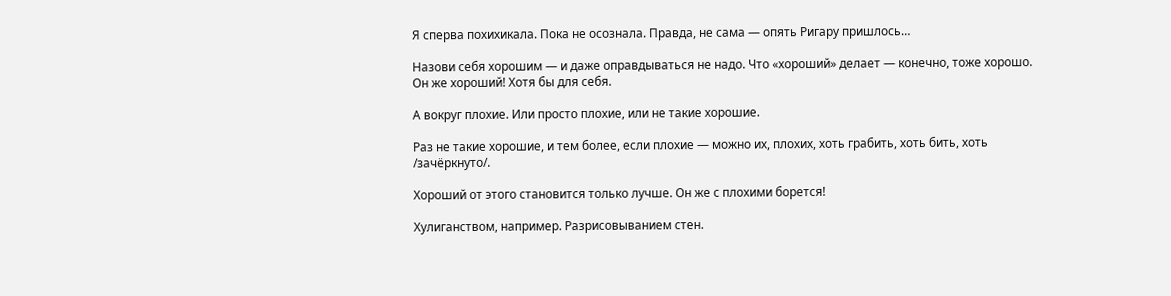Я сперва похихикала. Пока не осознала. Правда, не сама — опять Ригару пришлось…

Назови себя хорошим — и даже оправдываться не надо. Что «хороший» делает — конечно, тоже хорошо. Он же хороший! Хотя бы для себя.

А вокруг плохие. Или просто плохие, или не такие хорошие.

Раз не такие хорошие, и тем более, если плохие — можно их, плохих, хоть грабить, хоть бить, хоть /зачёркнуто/.

Хороший от этого становится только лучше. Он же с плохими борется!

Хулиганством, например. Разрисовыванием стен.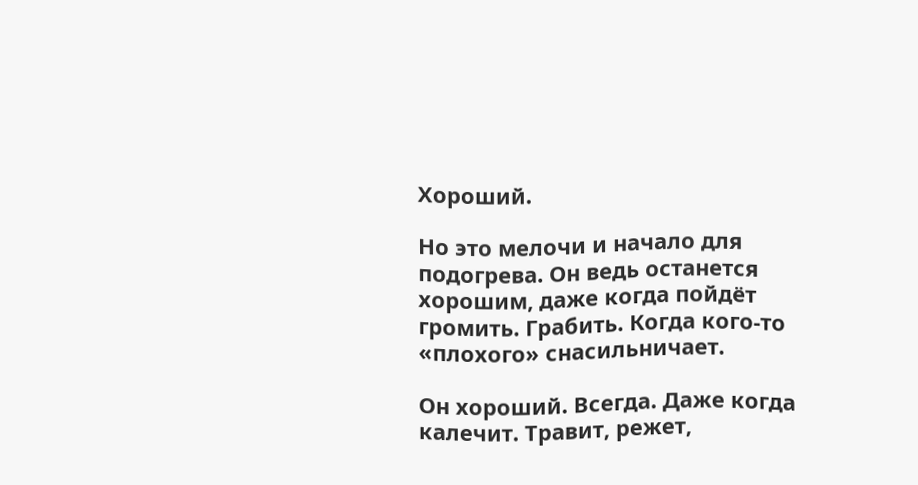Хороший.

Но это мелочи и начало для подогрева. Он ведь останется хорошим, даже когда пойдёт громить. Грабить. Когда кого-то «плохого» снасильничает.

Он хороший. Всегда. Даже когда калечит. Травит, режет,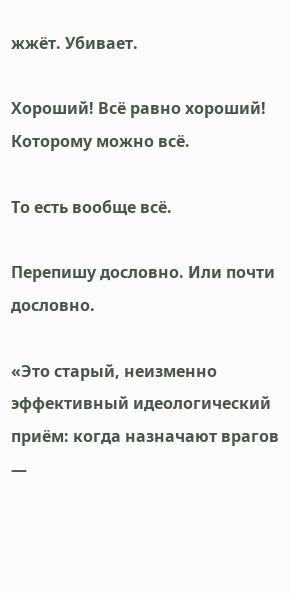жжёт. Убивает.

Хороший! Всё равно хороший! Которому можно всё.

То есть вообще всё.

Перепишу дословно. Или почти дословно.

«Это старый, неизменно эффективный идеологический приём: когда назначают врагов —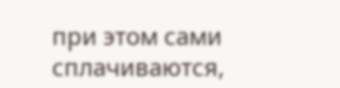при этом сами сплачиваются,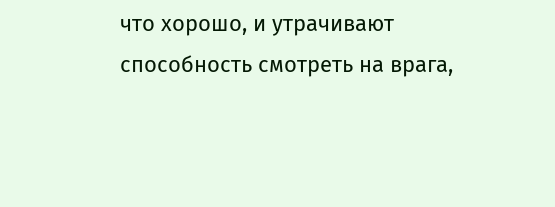что хорошо, и утрачивают способность смотреть на врага,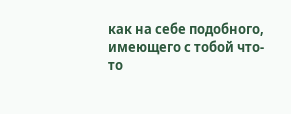как на себе подобного, имеющего с тобой что-то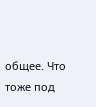общее. Что тоже под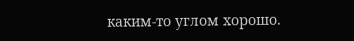каким-то углом хорошо.